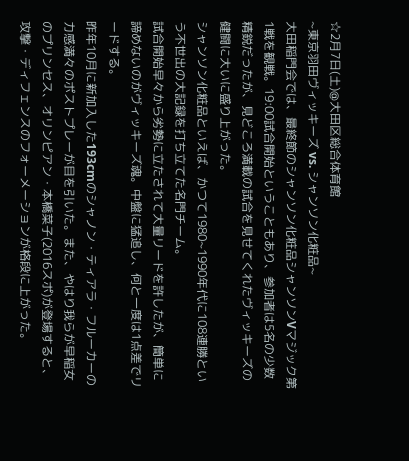☆2月7日(土)@大田区総合体育館
~東京羽田ヴィッキーズ vs. シャンソン化粧品~
大田稲門会では、最終節のシャンソン化粧品シャンソンVマジック第1戦を観戦。19:00試合開始ということもあり、参加者は5名の少数精鋭だったが、見どころ満載の試合を見せてくれたヴィッキーズの健闘に大いに盛り上がった。
シャンソン化粧品といえば、かつて1980~1990年代に108連勝という不世出の大記録を打ち立てた名門チーム。
試合開始早々から劣勢に立たされて大量リードを許したが、簡単に諦めないのがヴィッキーズ魂。中盤に猛追し、何と一度は1点差でリードする。
昨年10月に新加入した193cmのシャノン・ティアラ・フルーカーの力感満々のポストプレーが目を引いた。また、やはり我らが早稲女のプリンセス、オリンピアン・本橋菜子(2016スポ)が登場すると、攻撃・ディフェンスのフォーメーションが格段に上がった。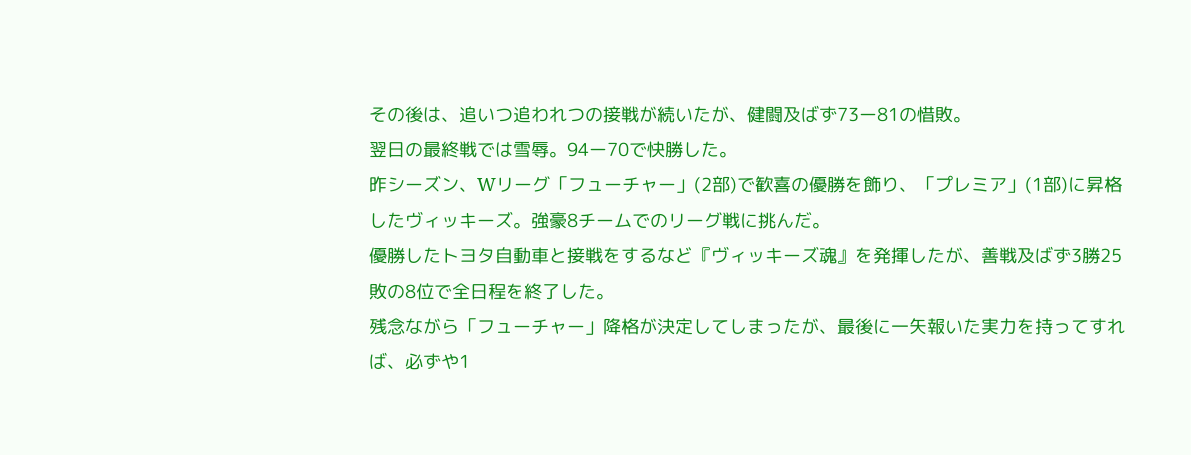その後は、追いつ追われつの接戦が続いたが、健闘及ばず73ー81の惜敗。
翌日の最終戦では雪辱。94ー70で快勝した。
昨シーズン、Wリーグ「フューチャー」(2部)で歓喜の優勝を飾り、「プレミア」(1部)に昇格したヴィッキーズ。強豪8チームでのリーグ戦に挑んだ。
優勝したトヨタ自動車と接戦をするなど『ヴィッキーズ魂』を発揮したが、善戦及ばず3勝25敗の8位で全日程を終了した。
残念ながら「フューチャー」降格が決定してしまったが、最後に一矢報いた実力を持ってすれば、必ずや1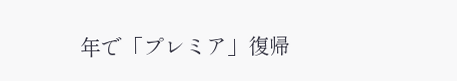年で「プレミア」復帰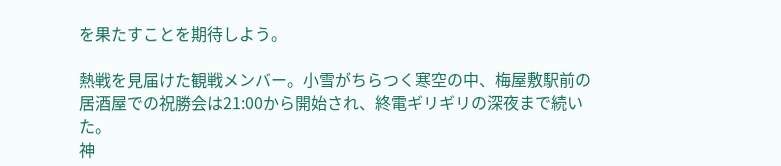を果たすことを期待しよう。

熱戦を見届けた観戦メンバー。小雪がちらつく寒空の中、梅屋敷駅前の居酒屋での祝勝会は21:00から開始され、終電ギリギリの深夜まで続いた。
神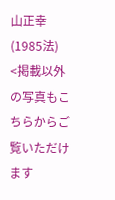山正幸(1985法)
<掲載以外の写真もこちらからご覧いただけます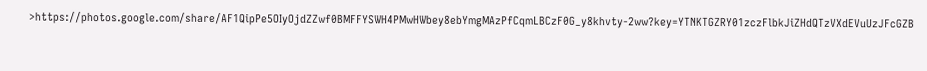>https://photos.google.com/share/AF1QipPe5OIyOjdZZwf0BMFFYSWH4PMwHWbey8ebYmgMAzPfCqmLBCzF0G_y8khvty-2ww?key=YTNKTGZRY01zczFlbkJiZHdQTzVXdEVuUzJFcGZB